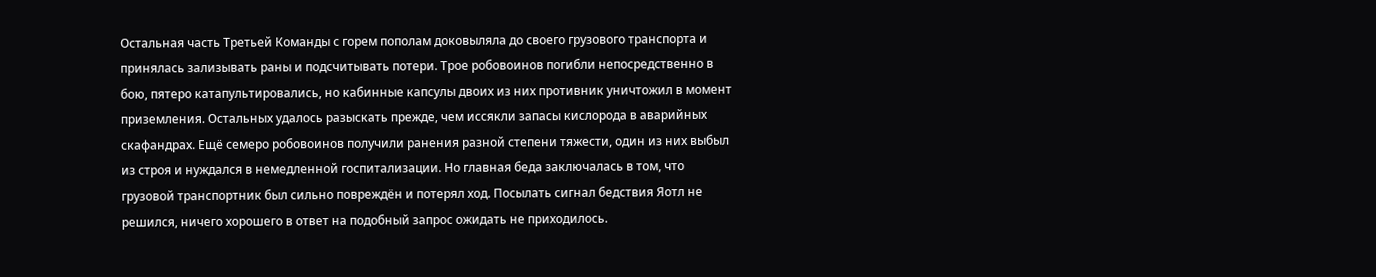Остальная часть Третьей Команды с горем пополам доковыляла до своего грузового транспорта и принялась зализывать раны и подсчитывать потери. Трое робовоинов погибли непосредственно в бою, пятеро катапультировались, но кабинные капсулы двоих из них противник уничтожил в момент приземления. Остальных удалось разыскать прежде, чем иссякли запасы кислорода в аварийных скафандрах. Ещё семеро робовоинов получили ранения разной степени тяжести, один из них выбыл из строя и нуждался в немедленной госпитализации. Но главная беда заключалась в том, что грузовой транспортник был сильно повреждён и потерял ход. Посылать сигнал бедствия Яотл не решился, ничего хорошего в ответ на подобный запрос ожидать не приходилось.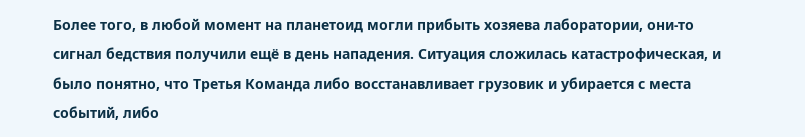Более того, в любой момент на планетоид могли прибыть хозяева лаборатории, они-то сигнал бедствия получили ещё в день нападения. Ситуация сложилась катастрофическая, и было понятно, что Третья Команда либо восстанавливает грузовик и убирается с места событий, либо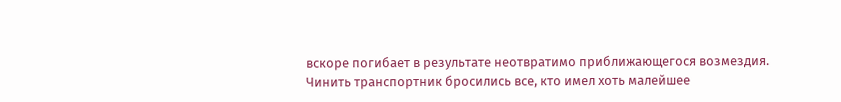вскоре погибает в результате неотвратимо приближающегося возмездия.
Чинить транспортник бросились все, кто имел хоть малейшее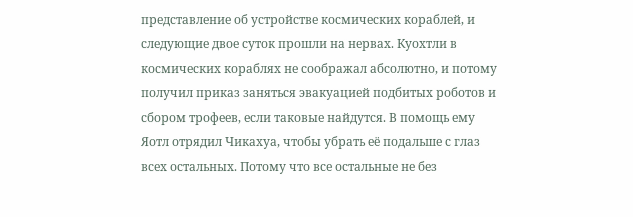представление об устройстве космических кораблей, и следующие двое суток прошли на нервах. Куохтли в космических кораблях не соображал абсолютно, и потому получил приказ заняться эвакуацией подбитых роботов и сбором трофеев, если таковые найдутся. В помощь ему Яотл отрядил Чикахуа, чтобы убрать её подальше с глаз всех остальных. Потому что все остальные не без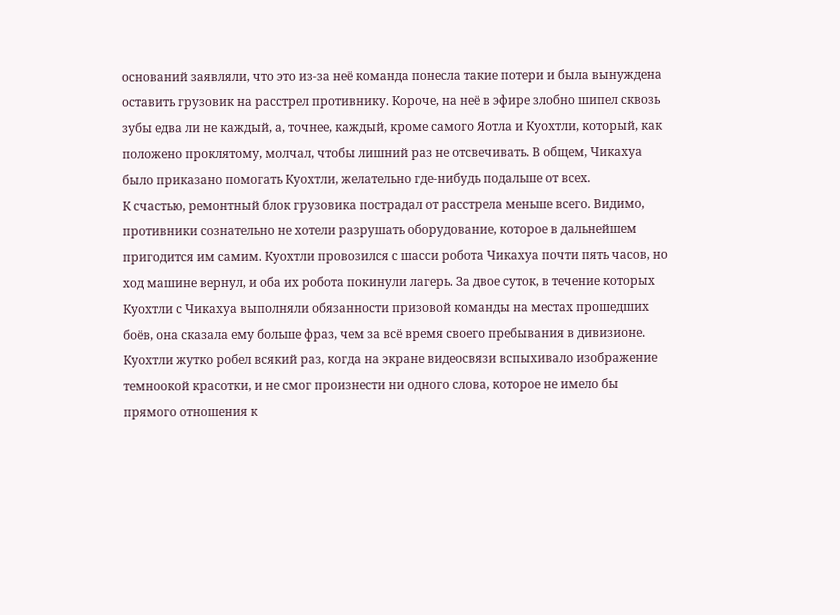оснований заявляли, что это из-за неё команда понесла такие потери и была вынуждена оставить грузовик на расстрел противнику. Короче, на неё в эфире злобно шипел сквозь зубы едва ли не каждый, а, точнее, каждый, кроме самого Яотла и Куохтли, который, как положено проклятому, молчал, чтобы лишний раз не отсвечивать. В общем, Чикахуа было приказано помогать Куохтли, желательно где-нибудь подальше от всех.
К счастью, ремонтный блок грузовика пострадал от расстрела меньше всего. Видимо, противники сознательно не хотели разрушать оборудование, которое в дальнейшем пригодится им самим. Куохтли провозился с шасси робота Чикахуа почти пять часов, но ход машине вернул, и оба их робота покинули лагерь. За двое суток, в течение которых Куохтли с Чикахуа выполняли обязанности призовой команды на местах прошедших боёв, она сказала ему больше фраз, чем за всё время своего пребывания в дивизионе. Куохтли жутко робел всякий раз, когда на экране видеосвязи вспыхивало изображение темноокой красотки, и не смог произнести ни одного слова, которое не имело бы прямого отношения к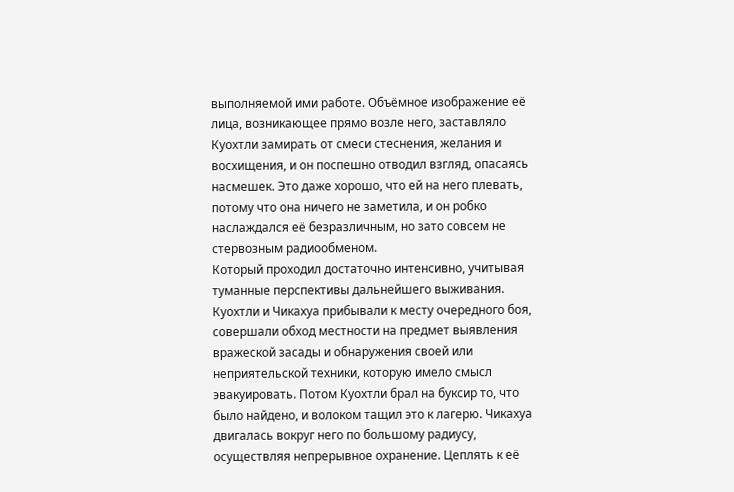выполняемой ими работе. Объёмное изображение её лица, возникающее прямо возле него, заставляло Куохтли замирать от смеси стеснения, желания и восхищения, и он поспешно отводил взгляд, опасаясь насмешек. Это даже хорошо, что ей на него плевать, потому что она ничего не заметила, и он робко наслаждался её безразличным, но зато совсем не стервозным радиообменом.
Который проходил достаточно интенсивно, учитывая туманные перспективы дальнейшего выживания. Куохтли и Чикахуа прибывали к месту очередного боя, совершали обход местности на предмет выявления вражеской засады и обнаружения своей или неприятельской техники, которую имело смысл эвакуировать. Потом Куохтли брал на буксир то, что было найдено, и волоком тащил это к лагерю. Чикахуа двигалась вокруг него по большому радиусу, осуществляя непрерывное охранение. Цеплять к её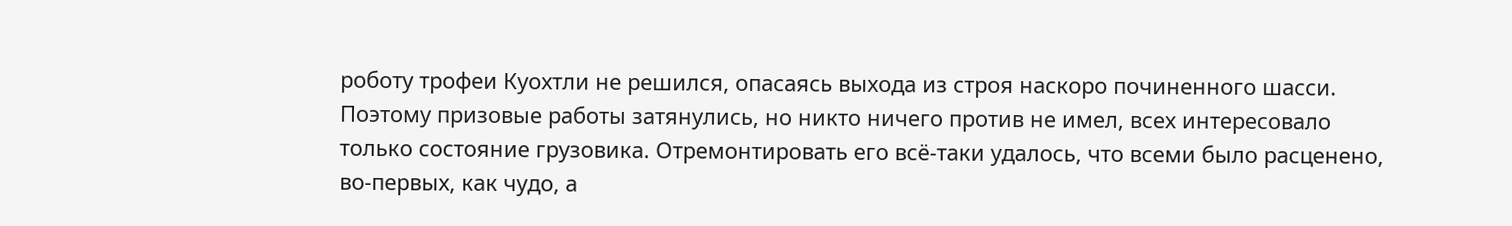роботу трофеи Куохтли не решился, опасаясь выхода из строя наскоро починенного шасси. Поэтому призовые работы затянулись, но никто ничего против не имел, всех интересовало только состояние грузовика. Отремонтировать его всё-таки удалось, что всеми было расценено, во‑первых, как чудо, а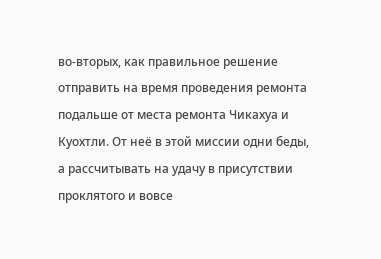во‑вторых, как правильное решение отправить на время проведения ремонта подальше от места ремонта Чикахуа и Куохтли. От неё в этой миссии одни беды, а рассчитывать на удачу в присутствии проклятого и вовсе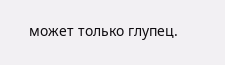может только глупец.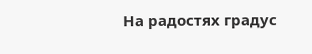На радостях градус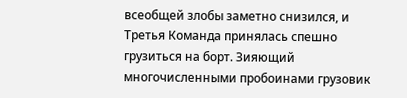всеобщей злобы заметно снизился, и Третья Команда принялась спешно грузиться на борт. Зияющий многочисленными пробоинами грузовик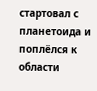стартовал с планетоида и поплёлся к области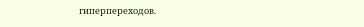гиперпереходов.